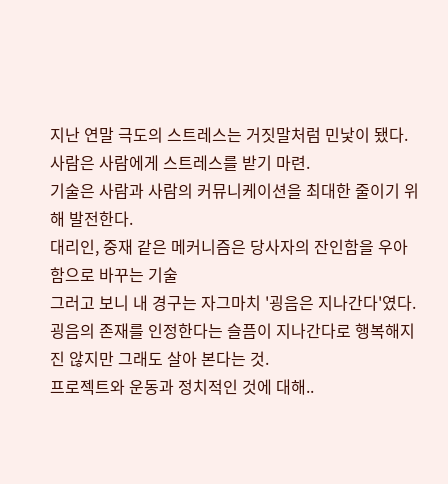지난 연말 극도의 스트레스는 거짓말처럼 민낯이 됐다.
사람은 사람에게 스트레스를 받기 마련.
기술은 사람과 사람의 커뮤니케이션을 최대한 줄이기 위해 발전한다.
대리인, 중재 같은 메커니즘은 당사자의 잔인함을 우아함으로 바꾸는 기술
그러고 보니 내 경구는 자그마치 '굉음은 지나간다'였다.
굉음의 존재를 인정한다는 슬픔이 지나간다로 행복해지진 않지만 그래도 살아 본다는 것.
프로젝트와 운동과 정치적인 것에 대해..